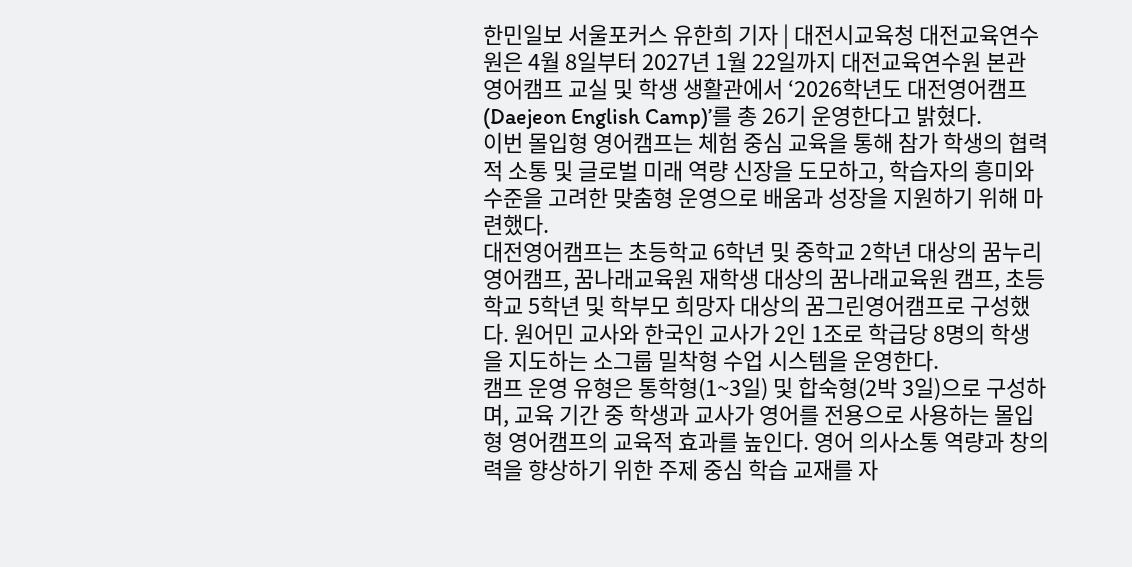한민일보 서울포커스 유한희 기자 | 대전시교육청 대전교육연수원은 4월 8일부터 2027년 1월 22일까지 대전교육연수원 본관 영어캠프 교실 및 학생 생활관에서 ‘2026학년도 대전영어캠프(Daejeon English Camp)’를 총 26기 운영한다고 밝혔다.
이번 몰입형 영어캠프는 체험 중심 교육을 통해 참가 학생의 협력적 소통 및 글로벌 미래 역량 신장을 도모하고, 학습자의 흥미와 수준을 고려한 맞춤형 운영으로 배움과 성장을 지원하기 위해 마련했다.
대전영어캠프는 초등학교 6학년 및 중학교 2학년 대상의 꿈누리영어캠프, 꿈나래교육원 재학생 대상의 꿈나래교육원 캠프, 초등학교 5학년 및 학부모 희망자 대상의 꿈그린영어캠프로 구성했다. 원어민 교사와 한국인 교사가 2인 1조로 학급당 8명의 학생을 지도하는 소그룹 밀착형 수업 시스템을 운영한다.
캠프 운영 유형은 통학형(1~3일) 및 합숙형(2박 3일)으로 구성하며, 교육 기간 중 학생과 교사가 영어를 전용으로 사용하는 몰입형 영어캠프의 교육적 효과를 높인다. 영어 의사소통 역량과 창의력을 향상하기 위한 주제 중심 학습 교재를 자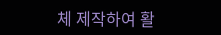체 제작하여 활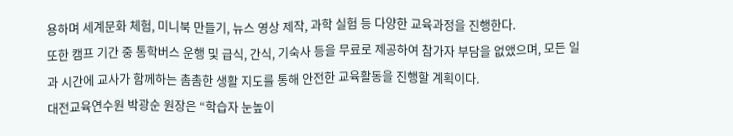용하며 세계문화 체험, 미니북 만들기, 뉴스 영상 제작, 과학 실험 등 다양한 교육과정을 진행한다.
또한 캠프 기간 중 통학버스 운행 및 급식, 간식, 기숙사 등을 무료로 제공하여 참가자 부담을 없앴으며, 모든 일과 시간에 교사가 함께하는 촘촘한 생활 지도를 통해 안전한 교육활동을 진행할 계획이다.
대전교육연수원 박광순 원장은 “학습자 눈높이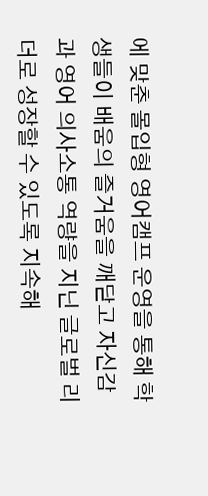에 맞춘 몰입형 영어캠프 운영을 통해 학생들이 배움의 즐거움을 깨닫고 자신감과 영어 의사소통 역량을 지닌 글로벌 리더로 성장할 수 있도록 지속해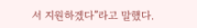서 지원하겠다”라고 말했다.